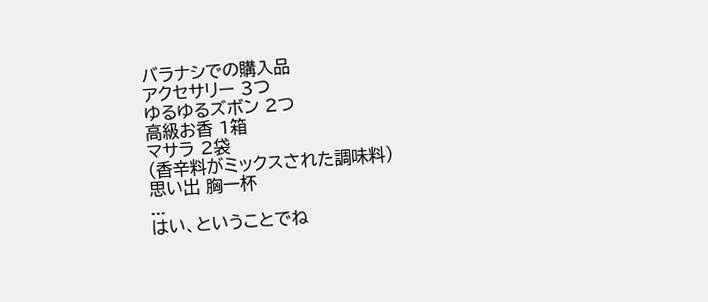バラナシでの購入品
アクセサリー 3つ
ゆるゆるズボン 2つ
高級お香 1箱
マサラ 2袋
(香辛料がミックスされた調味料)
思い出 胸一杯
...
はい、ということでね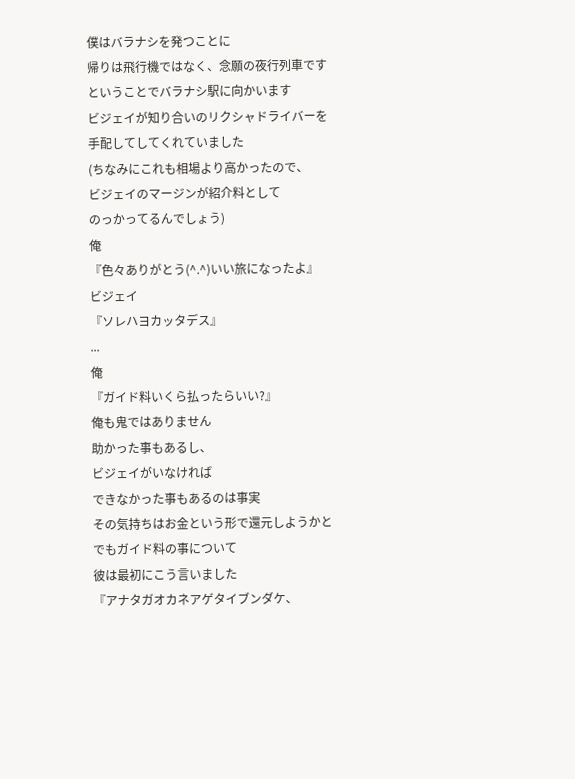僕はバラナシを発つことに
帰りは飛行機ではなく、念願の夜行列車です
ということでバラナシ駅に向かいます
ビジェイが知り合いのリクシャドライバーを
手配してしてくれていました
(ちなみにこれも相場より高かったので、
ビジェイのマージンが紹介料として
のっかってるんでしょう)
俺
『色々ありがとう(^.^)いい旅になったよ』
ビジェイ
『ソレハヨカッタデス』
...
俺
『ガイド料いくら払ったらいい?』
俺も鬼ではありません
助かった事もあるし、
ビジェイがいなければ
できなかった事もあるのは事実
その気持ちはお金という形で還元しようかと
でもガイド料の事について
彼は最初にこう言いました
『アナタガオカネアゲタイブンダケ、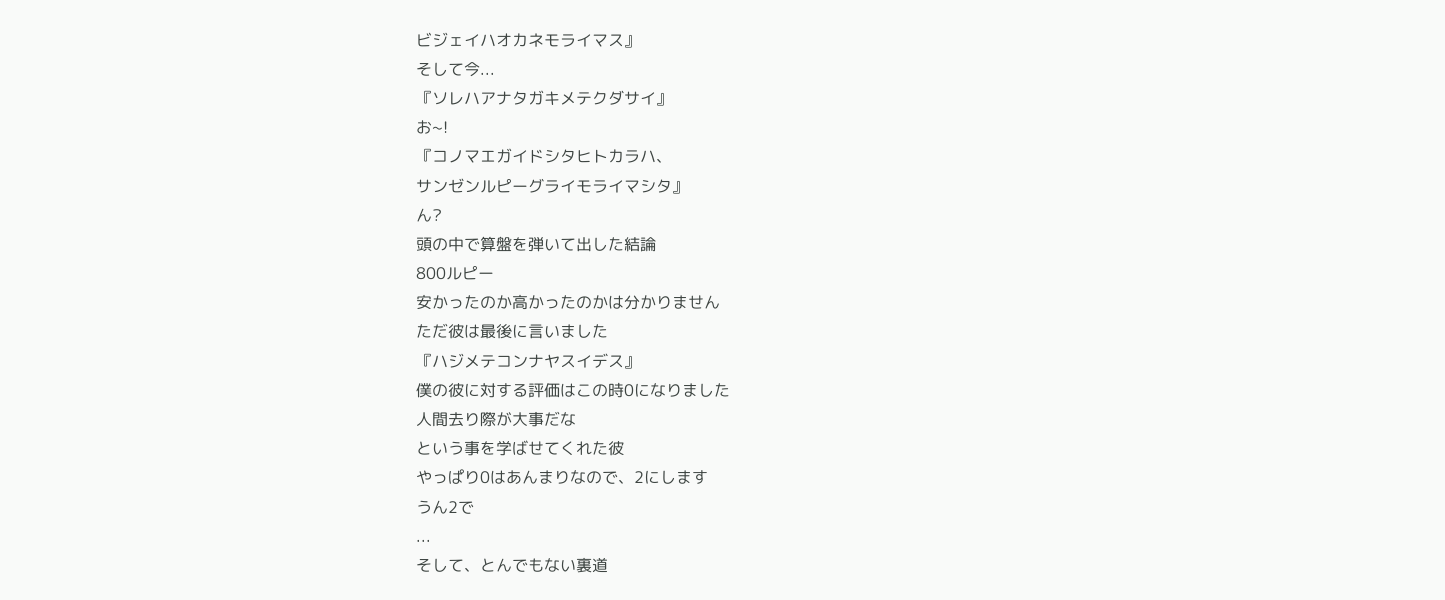ビジェイハオカネモライマス』
そして今...
『ソレハアナタガキメテクダサイ』
お~!
『コノマエガイドシタヒトカラハ、
サンゼンルピーグライモライマシタ』
ん?
頭の中で算盤を弾いて出した結論
800ルピー
安かったのか高かったのかは分かりません
ただ彼は最後に言いました
『ハジメテコンナヤスイデス』
僕の彼に対する評価はこの時0になりました
人間去り際が大事だな
という事を学ばせてくれた彼
やっぱり0はあんまりなので、2にします
うん2で
...
そして、とんでもない裏道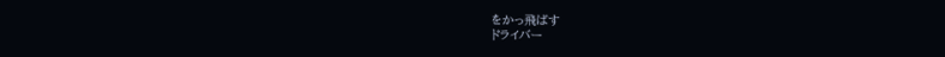をかっ飛ばす
ドライバー